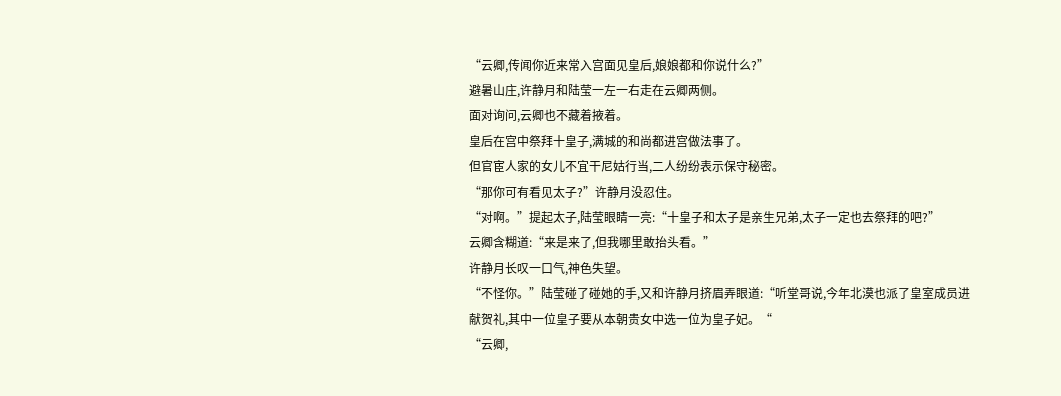“云卿,传闻你近来常入宫面见皇后,娘娘都和你说什么?”
避暑山庄,许静月和陆莹一左一右走在云卿两侧。
面对询问,云卿也不藏着掖着。
皇后在宫中祭拜十皇子,满城的和尚都进宫做法事了。
但官宦人家的女儿不宜干尼姑行当,二人纷纷表示保守秘密。
“那你可有看见太子?”许静月没忍住。
“对啊。”提起太子,陆莹眼睛一亮:“十皇子和太子是亲生兄弟,太子一定也去祭拜的吧?”
云卿含糊道:“来是来了,但我哪里敢抬头看。”
许静月长叹一口气,神色失望。
“不怪你。”陆莹碰了碰她的手,又和许静月挤眉弄眼道:“听堂哥说,今年北漠也派了皇室成员进献贺礼,其中一位皇子要从本朝贵女中选一位为皇子妃。“
“云卿,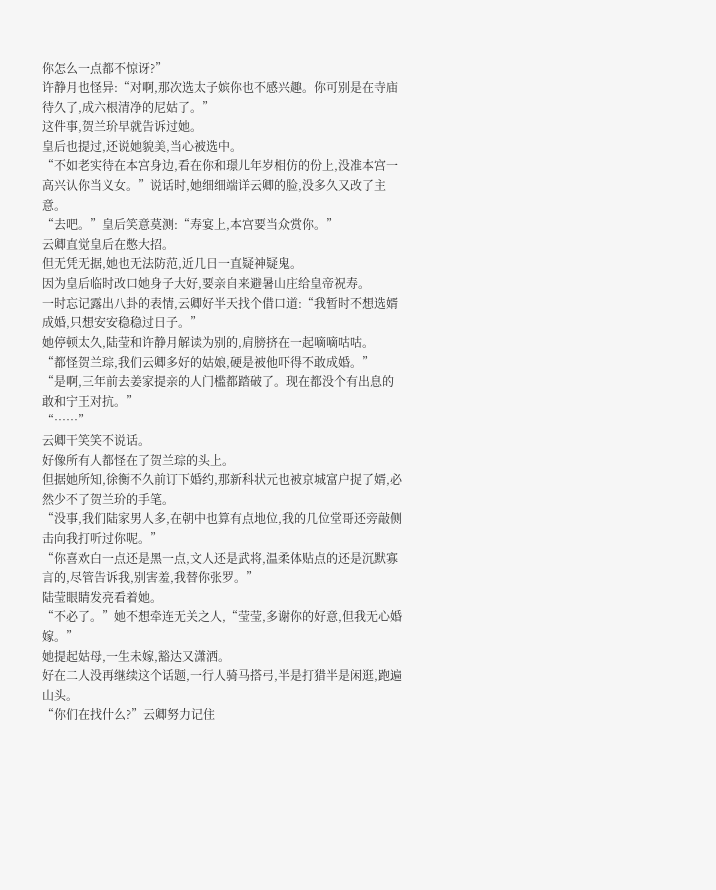你怎么一点都不惊讶?”
许静月也怪异:“对啊,那次选太子嫔你也不感兴趣。你可别是在寺庙待久了,成六根清净的尼姑了。”
这件事,贺兰玠早就告诉过她。
皇后也提过,还说她貌美,当心被选中。
“不如老实待在本宫身边,看在你和璟儿年岁相仿的份上,没准本宫一高兴认你当义女。”说话时,她细细端详云卿的脸,没多久又改了主意。
“去吧。”皇后笑意莫测:“寿宴上,本宫要当众赏你。”
云卿直觉皇后在憋大招。
但无凭无据,她也无法防范,近几日一直疑神疑鬼。
因为皇后临时改口她身子大好,要亲自来避暑山庄给皇帝祝寿。
一时忘记露出八卦的表情,云卿好半天找个借口道:“我暂时不想选婿成婚,只想安安稳稳过日子。”
她停顿太久,陆莹和许静月解读为别的,肩膀挤在一起嘀嘀咕咕。
“都怪贺兰琮,我们云卿多好的姑娘,硬是被他吓得不敢成婚。”
“是啊,三年前去姜家提亲的人门槛都踏破了。现在都没个有出息的敢和宁王对抗。”
“……”
云卿干笑笑不说话。
好像所有人都怪在了贺兰琮的头上。
但据她所知,徐衡不久前订下婚约,那新科状元也被京城富户捉了婿,必然少不了贺兰玠的手笔。
“没事,我们陆家男人多,在朝中也算有点地位,我的几位堂哥还旁敲侧击向我打听过你呢。”
“你喜欢白一点还是黑一点,文人还是武将,温柔体贴点的还是沉默寡言的,尽管告诉我,别害羞,我替你张罗。”
陆莹眼睛发亮看着她。
“不必了。”她不想牵连无关之人,“莹莹,多谢你的好意,但我无心婚嫁。”
她提起姑母,一生未嫁,豁达又潇洒。
好在二人没再继续这个话题,一行人骑马搭弓,半是打猎半是闲逛,跑遍山头。
“你们在找什么?”云卿努力记住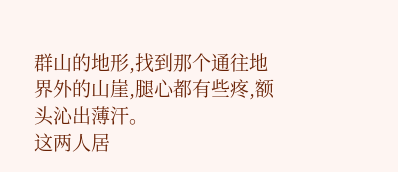群山的地形,找到那个通往地界外的山崖,腿心都有些疼,额头沁出薄汗。
这两人居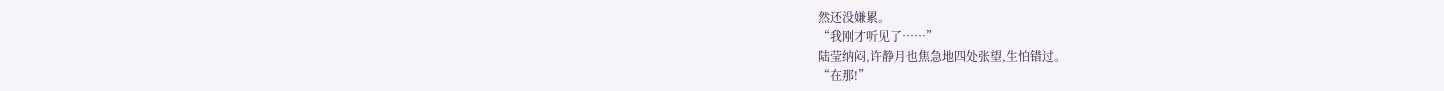然还没嫌累。
“我刚才听见了……”
陆莹纳闷,许静月也焦急地四处张望,生怕错过。
“在那!”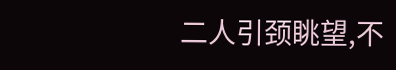二人引颈眺望,不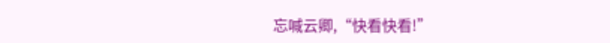忘喊云卿,“快看快看!”